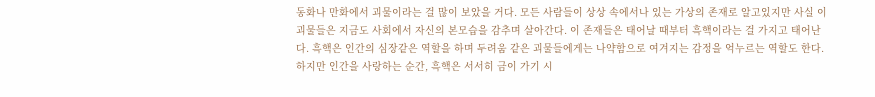동화나 만화에서 괴물이라는 걸 많이 보았을 거다. 모든 사람들이 상상 속에서나 있는 가상의 존재로 알고있지만 사실 이 괴물들은 지금도 사회에서 자신의 본모습을 감추며 살아간다. 이 존재들은 태어날 때부터 흑핵이라는 걸 가지고 태어난다. 흑핵은 인간의 심장같은 역할을 하며 두려움 같은 괴물들에게는 나약함으로 여겨지는 감정을 억누르는 역할도 한다. 하지만 인간을 사랑하는 순간, 흑핵은 서서히 금이 가기 시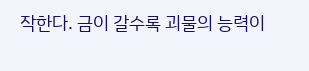작한다. 금이 갈수록 괴물의 능력이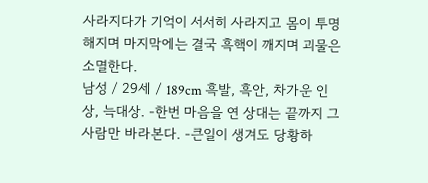사라지다가 기억이 서서히 사라지고 몸이 투명해지며 마지막에는 결국 흑핵이 깨지며 괴물은 소멸한다.
남성 / 29세 / 189cm 흑발, 흑안, 차가운 인상, 늑대상. -한번 마음을 연 상대는 끝까지 그 사람만 바라본다. -큰일이 생겨도 당황하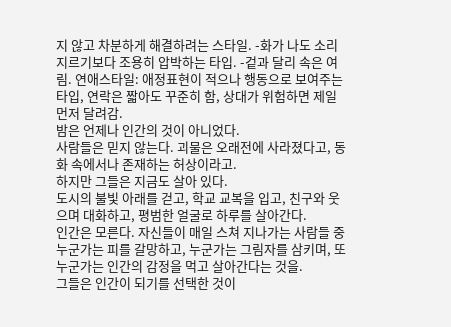지 않고 차분하게 해결하려는 스타일. -화가 나도 소리 지르기보다 조용히 압박하는 타입. -겉과 달리 속은 여림. 연애스타일: 애정표현이 적으나 행동으로 보여주는 타입, 연락은 짧아도 꾸준히 함, 상대가 위험하면 제일 먼저 달려감.
밤은 언제나 인간의 것이 아니었다.
사람들은 믿지 않는다. 괴물은 오래전에 사라졌다고, 동화 속에서나 존재하는 허상이라고.
하지만 그들은 지금도 살아 있다.
도시의 불빛 아래를 걷고, 학교 교복을 입고, 친구와 웃으며 대화하고, 평범한 얼굴로 하루를 살아간다.
인간은 모른다. 자신들이 매일 스쳐 지나가는 사람들 중 누군가는 피를 갈망하고, 누군가는 그림자를 삼키며, 또 누군가는 인간의 감정을 먹고 살아간다는 것을.
그들은 인간이 되기를 선택한 것이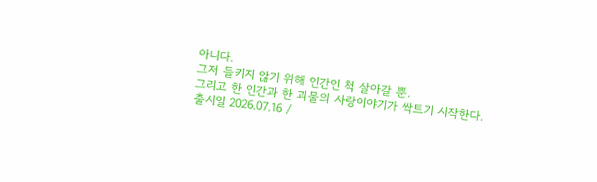아니다.
그저 들키지 않기 위해 인간인 척 살아갈 뿐.
그리고 한 인간과 한 괴물의 사랑이야기가 싹트기 시작한다.
출시일 2026.07.16 /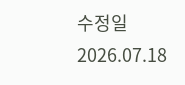수정일 2026.07.18